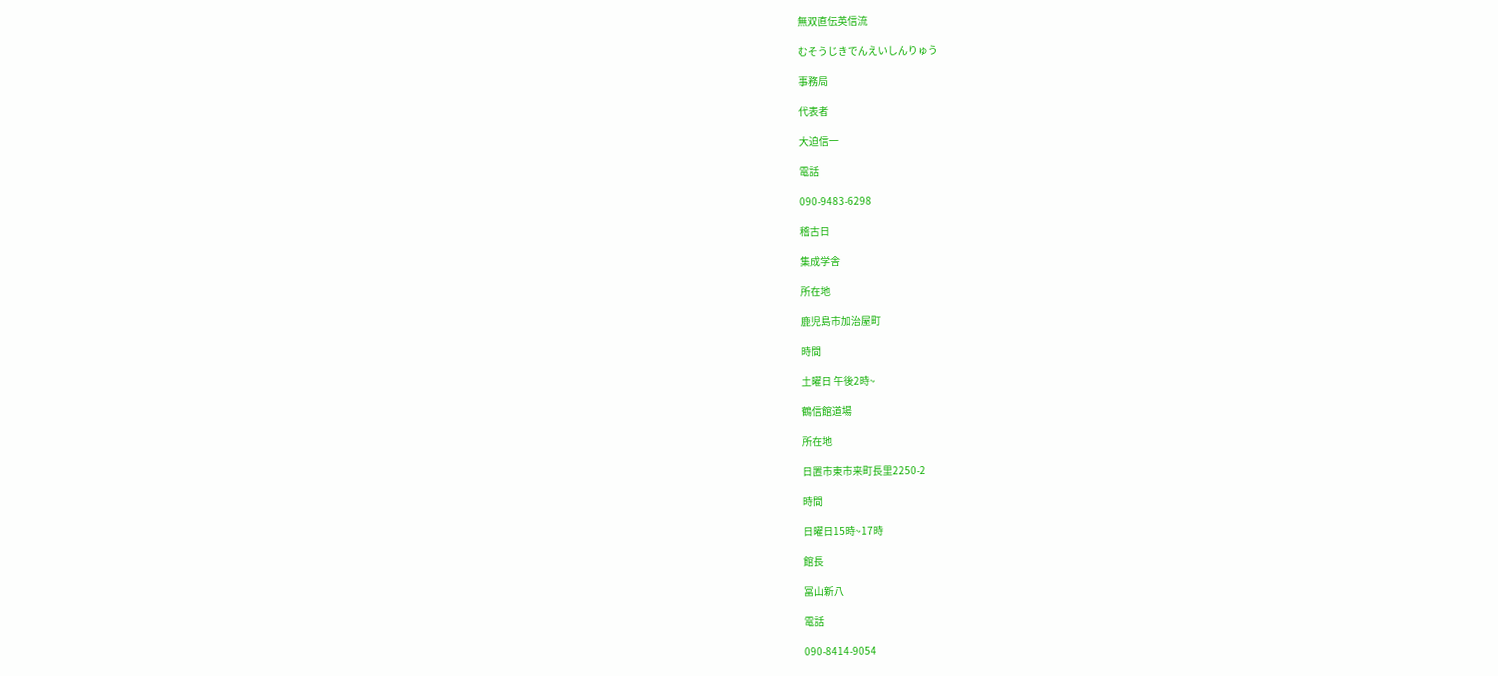無双直伝英信流

むそうじきでんえいしんりゅう

事務局

代表者

大迫信一

電話

090-9483-6298

稽古日

集成学舎

所在地

鹿児島市加治屋町

時間

土曜日 午後2時~

鶴信館道場

所在地

日置市東市来町長里2250-2

時間

日曜日15時~17時

館長

冨山新八

電話

090-8414-9054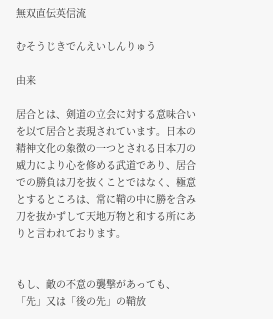無双直伝英信流

むそうじきでんえいしんりゅう

由来

居合とは、剣道の立会に対する意味合いを以て居合と表現されています。日本の精神文化の象徴の一つとされる日本刀の威力により心を修める武道であり、居合での勝負は刀を抜くことではなく、極意とするところは、常に鞘の中に勝を含み刀を抜かずして天地万物と和する所にありと言われております。


もし、敵の不意の襲撃があっても、「先」又は「後の先」の鞘放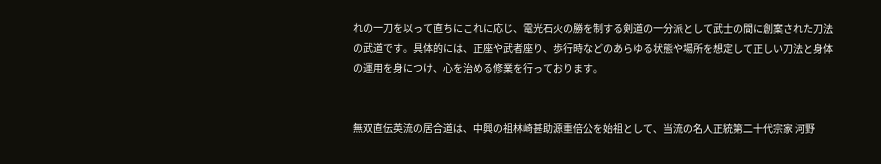れの一刀を以って直ちにこれに応じ、電光石火の勝を制する剣道の一分派として武士の間に創案された刀法の武道です。具体的には、正座や武者座り、歩行時などのあらゆる状態や場所を想定して正しい刀法と身体の運用を身につけ、心を治める修業を行っております。


無双直伝英流の居合道は、中興の祖林崎甚助源重倍公を始祖として、当流の名人正統第二十代宗家 河野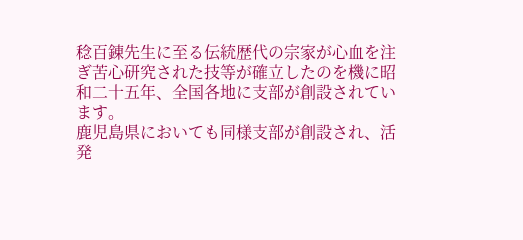稔百錬先生に至る伝統歴代の宗家が心血を注ぎ苦心研究された技等が確立したのを機に昭和二十五年、全国各地に支部が創設されています。
鹿児島県においても同様支部が創設され、活発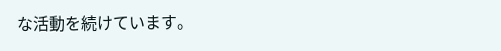な活動を続けています。